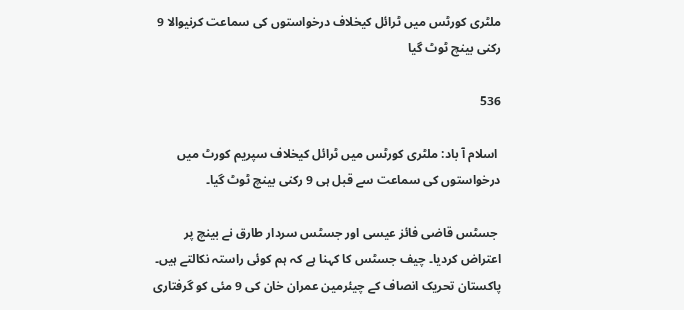ملٹری کورٹس میں ٹرائل کیخلاف درخواستوں کی سماعت کرنیوالا 9 رکنی بینچ ٹوٹ گیا

536

 اسلام آ باد: ملٹری کورٹس میں ٹرائل کیخلاف سپریم کورٹ میں درخواستوں کی سماعت سے قبل ہی 9 رکنی بینچ ٹوٹ گیا۔

 جسٹس قاضی فائز عیسی اور جسٹس سردار طارق نے بینچ پر اعتراض کردیا۔ چیف جسٹس کا کہنا ہے کہ ہم کوئی راستہ نکالتے ہیں۔ پاکستان تحریک انصاف کے چیئرمین عمران خان کی 9 مئی کو گرفتاری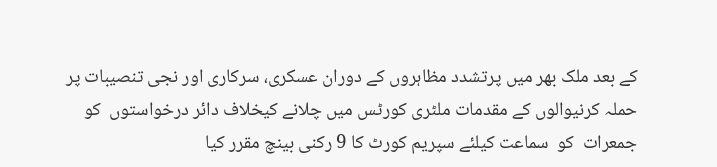کے بعد ملک بھر میں پرتشدد مظاہروں کے دوران عسکری، سرکاری اور نجی تنصیبات پر حملہ کرنیوالوں کے مقدمات ملٹری کورٹس میں چلانے کیخلاف دائر درخواستوں  کو جمعرات  کو  سماعت کیلئے سپریم کورٹ کا 9 رکنی بینچ مقرر کیا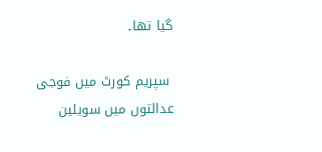گیا تھا۔

 سپریم کورٹ میں فوجی عدالتوں میں سویلین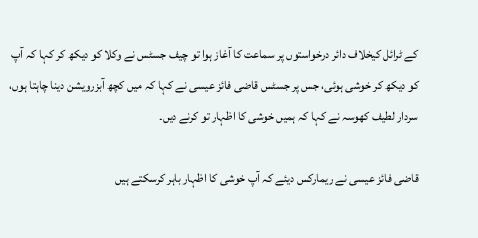کے ٹرائل کیخلاف دائر درخواستوں پر سماعت کا آغاز ہوا تو چیف جسٹس نے وکلا کو دیکھ کر کہا کہ آپ کو دیکھ کر خوشی ہوئی، جس پر جسٹس قاضی فائز عیسی نے کہا کہ میں کچھ آبزرویشن دینا چاہتا ہوں، سردار لطیف کھوسہ نے کہا کہ ہمیں خوشی کا اظہار تو کرنے دیں۔

قاضی فائز عیسی نے ریمارکس دیئے کہ آپ خوشی کا اظہار باہر کرسکتے ہیں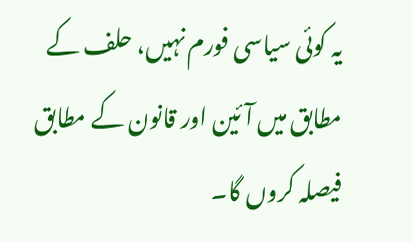یہ کوئی سیاسی فورم نہیں، حلف کے مطابق میں آئین اور قانون کے مطابق فیصلہ کروں گا۔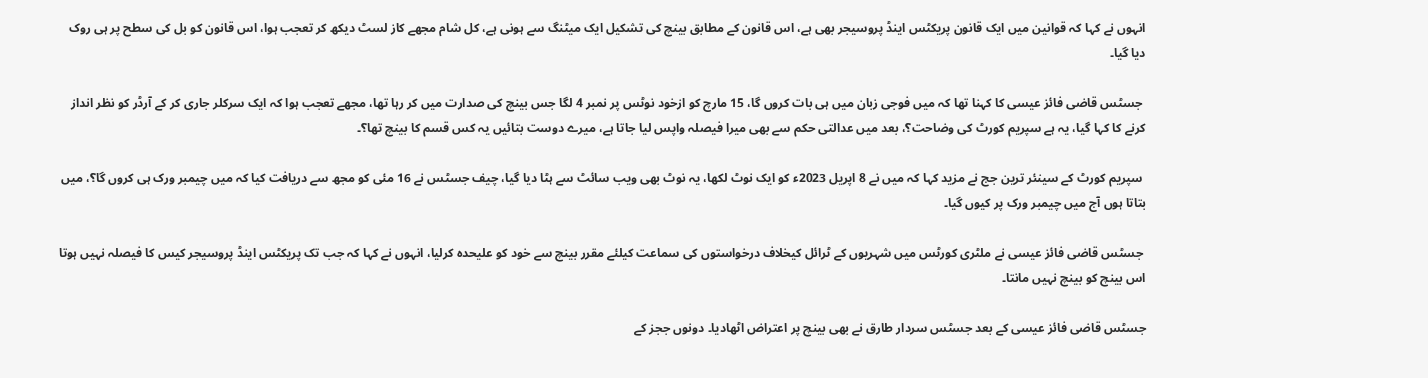انہوں نے کہا کہ قوانین میں ایک قانون پریکٹس اینڈ پروسیجر بھی ہے، اس قانون کے مطابق بینچ کی تشکیل ایک میٹنگ سے ہونی ہے، کل شام مجھے کاز لسٹ دیکھ کر تعجب ہوا، اس قانون کو بل کی سطح پر ہی روک دیا گیا۔

 جسٹس قاضی فائز عیسی کا کہنا تھا کہ میں فوجی زبان میں ہی بات کروں گا، 15 مارچ کو ازخود نوٹس پر نمبر 4 لگا جس بینچ کی صدارت میں کر رہا تھا، مجھے تعجب ہوا کہ ایک سرکلر جاری کر کے آرڈر کو نظر انداز کرنے کا کہا گیا، یہ ہے سپریم کورٹ کی وضاحت؟، بعد میں عدالتی حکم سے بھی میرا فیصلہ واپس لیا جاتا ہے، میرے دوست بتائیں یہ کس قسم کا بینچ تھا؟۔

 سپریم کورٹ کے سینئر ترین جج نے مزید کہا کہ میں نے 8 اپریل 2023ء کو ایک نوٹ لکھا، یہ نوٹ بھی ویب سائٹ سے ہٹا دیا گیا، چیف جسٹس نے 16 مئی کو مجھ سے دریافت کیا کہ میں چیمبر ورک ہی کروں گا؟، میں بتاتا ہوں آج میں چیمبر ورک پر کیوں گیا۔

 جسٹس قاضی فائز عیسی نے ملٹری کورٹس میں شہریوں کے ٹرائل کیخلاف درخواستوں کی سماعت کیلئے مقرر بینچ سے خود کو علیحدہ کرلیا، انہوں نے کہا کہ جب تک پریکٹس اینڈ پروسیجر کیس کا فیصلہ نہیں ہوتا اس بینچ کو بینچ نہیں مانتا۔

جسٹس قاضی فائز عیسی کے بعد جسٹس سردار طارق نے بھی بینچ پر اعتراض اٹھادیا۔ دونوں ججز کے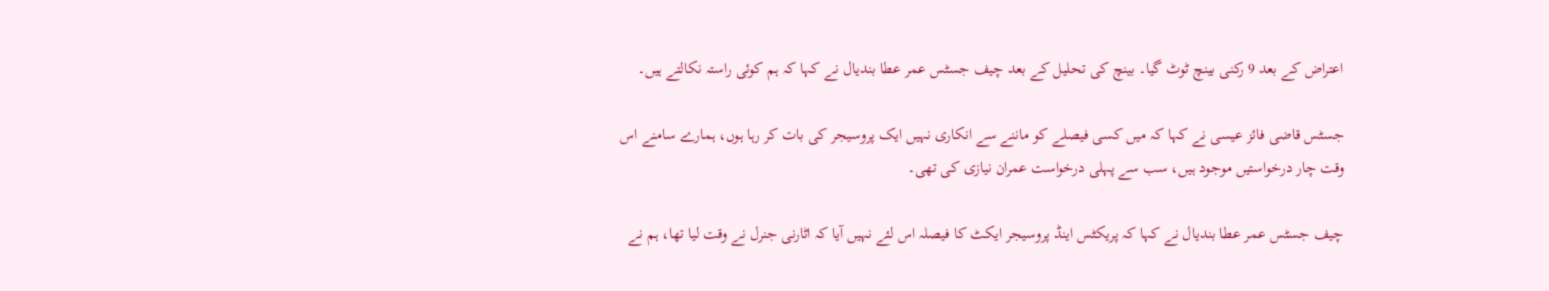اعتراض کے بعد 9 رکنی بینچ ٹوٹ گیا۔ بینچ کی تحلیل کے بعد چیف جسٹس عمر عطا بندیال نے کہا کہ ہم کوئی راستہ نکالتے ہیں۔

جسٹس قاضی فائز عیسی نے کہا کہ میں کسی فیصلے کو ماننے سے انکاری نہیں ایک پروسیجر کی بات کر رہا ہوں، ہمارے سامنے اس وقت چار درخواستیں موجود ہیں، سب سے پہلی درخواست عمران نیازی کی تھی۔

چیف جسٹس عمر عطا بندیال نے کہا کہ پریکٹس اینڈ پروسیجر ایکٹ کا فیصلہ اس لئے نہیں آیا کہ اٹارنی جنرل نے وقت لیا تھا، ہم نے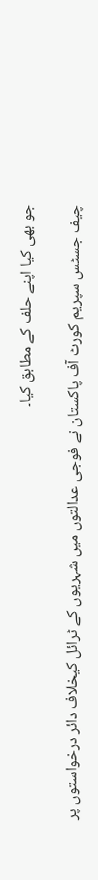جو بھی کیا اپنے حلف کے مطابق کیا۔

چیف جسٹس سپریم کورٹ آف پاکستان نے فوجی عدالتوں میں شہریوں کے ٹرائل کیخلاف دائر درخواستوں پر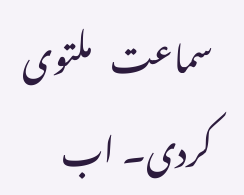سماعت   ملتوی کردی۔ اب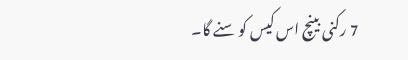7 رکنی بینچ اس کیس کو سنے گا۔